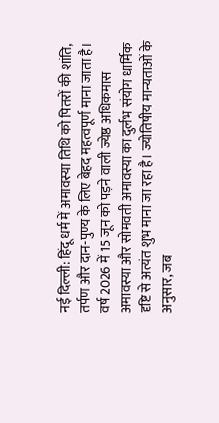नई दिल्ली: हिंदू धर्म में अमावस्या तिथि को पितरों की शांति, तर्पण और दान-पुण्य के लिए बेहद महत्वपूर्ण माना जाता है। वर्ष 2026 में 15 जून को पड़ने वाली ज्येष्ठ अधिकमास अमावस्या और सोमवती अमावस्या का दुर्लभ संयोग धार्मिक दृष्टि से अत्यंत शुभ माना जा रहा है। ज्योतिषीय मान्यताओं के अनुसार, जब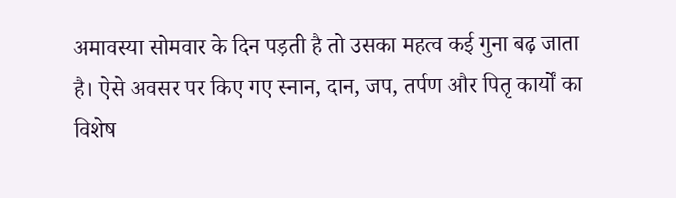अमावस्या सोमवार के दिन पड़ती है तो उसका महत्व कई गुना बढ़ जाता है। ऐसे अवसर पर किए गए स्नान, दान, जप, तर्पण और पितृ कार्यों का विशेष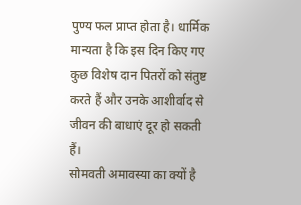पुण्य फल प्राप्त होता है। धार्मिक मान्यता है कि इस दिन किए गए कुछ विशेष दान पितरों को संतुष्ट करते हैं और उनके आशीर्वाद से जीवन की बाधाएं दूर हो सकती हैं।
सोमवती अमावस्या का क्यों है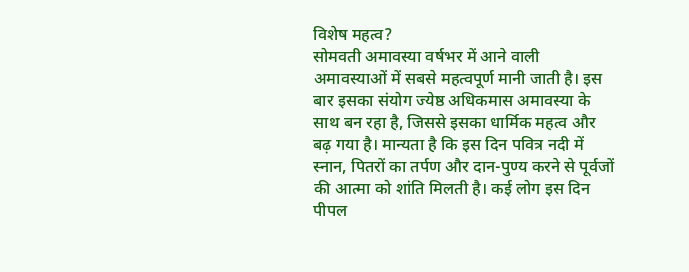विशेष महत्व?
सोमवती अमावस्या वर्षभर में आने वाली अमावस्याओं में सबसे महत्वपूर्ण मानी जाती है। इस बार इसका संयोग ज्येष्ठ अधिकमास अमावस्या के साथ बन रहा है, जिससे इसका धार्मिक महत्व और बढ़ गया है। मान्यता है कि इस दिन पवित्र नदी में स्नान, पितरों का तर्पण और दान-पुण्य करने से पूर्वजों की आत्मा को शांति मिलती है। कई लोग इस दिन पीपल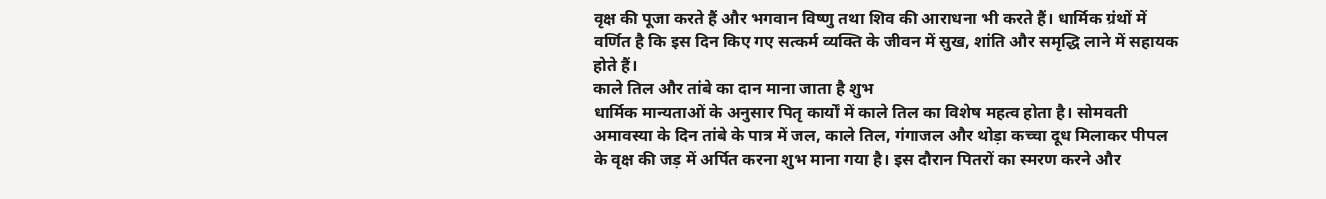वृक्ष की पूजा करते हैं और भगवान विष्णु तथा शिव की आराधना भी करते हैं। धार्मिक ग्रंथों में वर्णित है कि इस दिन किए गए सत्कर्म व्यक्ति के जीवन में सुख, शांति और समृद्धि लाने में सहायक होते हैं।
काले तिल और तांबे का दान माना जाता है शुभ
धार्मिक मान्यताओं के अनुसार पितृ कार्यों में काले तिल का विशेष महत्व होता है। सोमवती अमावस्या के दिन तांबे के पात्र में जल, काले तिल, गंगाजल और थोड़ा कच्चा दूध मिलाकर पीपल के वृक्ष की जड़ में अर्पित करना शुभ माना गया है। इस दौरान पितरों का स्मरण करने और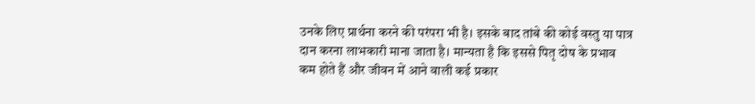उनके लिए प्रार्थना करने की परंपरा भी है। इसके बाद तांबे की कोई वस्तु या पात्र दान करना लाभकारी माना जाता है। मान्यता है कि इससे पितृ दोष के प्रभाव कम होते हैं और जीवन में आने वाली कई प्रकार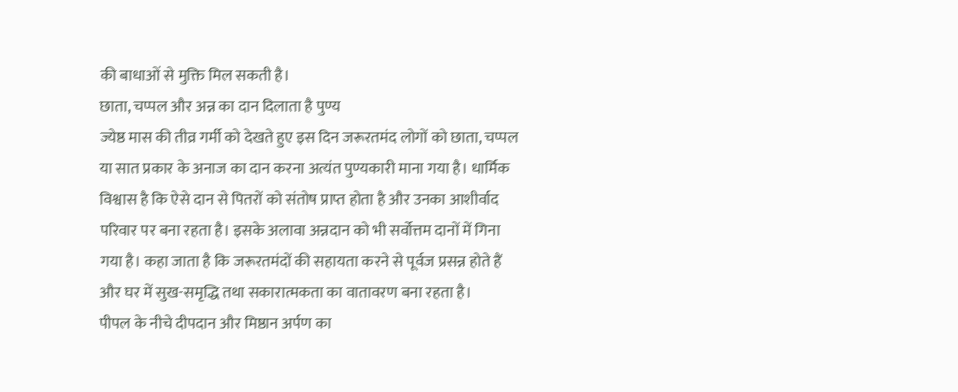की बाधाओं से मुक्ति मिल सकती है।
छाता, चप्पल और अन्न का दान दिलाता है पुण्य
ज्येष्ठ मास की तीव्र गर्मी को देखते हुए इस दिन जरूरतमंद लोगों को छाता, चप्पल या सात प्रकार के अनाज का दान करना अत्यंत पुण्यकारी माना गया है। धार्मिक विश्वास है कि ऐसे दान से पितरों को संतोष प्राप्त होता है और उनका आशीर्वाद परिवार पर बना रहता है। इसके अलावा अन्नदान को भी सर्वोत्तम दानों में गिना गया है। कहा जाता है कि जरूरतमंदों की सहायता करने से पूर्वज प्रसन्न होते हैं और घर में सुख-समृद्धि तथा सकारात्मकता का वातावरण बना रहता है।
पीपल के नीचे दीपदान और मिष्ठान अर्पण का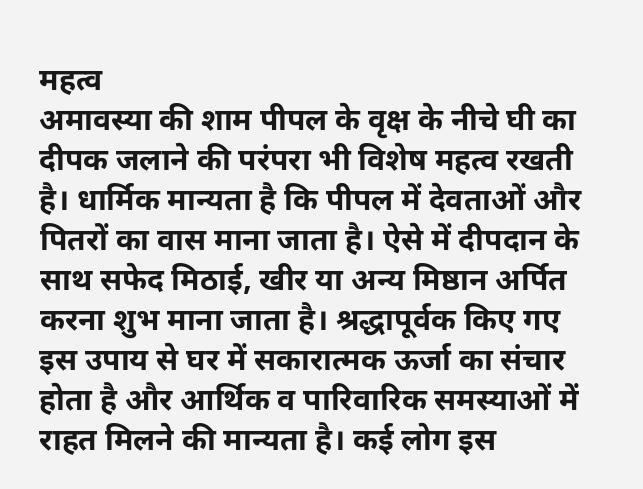महत्व
अमावस्या की शाम पीपल के वृक्ष के नीचे घी का दीपक जलाने की परंपरा भी विशेष महत्व रखती है। धार्मिक मान्यता है कि पीपल में देवताओं और पितरों का वास माना जाता है। ऐसे में दीपदान के साथ सफेद मिठाई, खीर या अन्य मिष्ठान अर्पित करना शुभ माना जाता है। श्रद्धापूर्वक किए गए इस उपाय से घर में सकारात्मक ऊर्जा का संचार होता है और आर्थिक व पारिवारिक समस्याओं में राहत मिलने की मान्यता है। कई लोग इस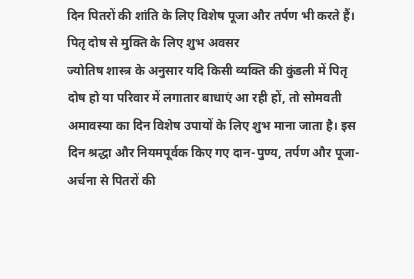दिन पितरों की शांति के लिए विशेष पूजा और तर्पण भी करते हैं।
पितृ दोष से मुक्ति के लिए शुभ अवसर
ज्योतिष शास्त्र के अनुसार यदि किसी व्यक्ति की कुंडली में पितृ दोष हो या परिवार में लगातार बाधाएं आ रही हों, तो सोमवती अमावस्या का दिन विशेष उपायों के लिए शुभ माना जाता है। इस दिन श्रद्धा और नियमपूर्वक किए गए दान-पुण्य, तर्पण और पूजा-अर्चना से पितरों की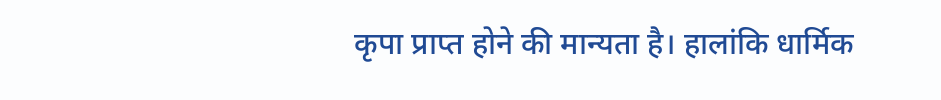कृपा प्राप्त होने की मान्यता है। हालांकि धार्मिक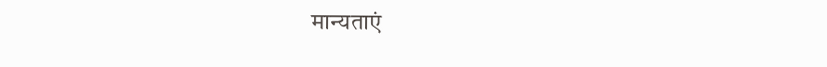मान्यताएं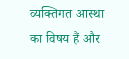व्यक्तिगत आस्था का विषय हैं और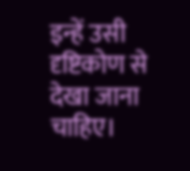इन्हें उसी दृष्टिकोण से देखा जाना चाहिए।